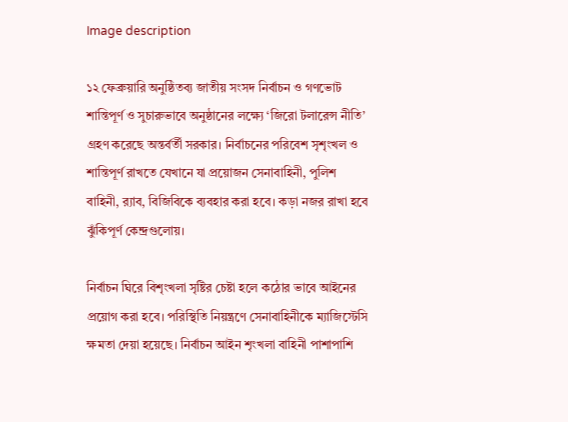Image description

১২ ফেব্রুয়ারি অনুষ্ঠিতব্য জাতীয় সংসদ নির্বাচন ও গণভোট শান্তিপূর্ণ ও সুচারুভাবে অনুষ্ঠানের লক্ষ্যে ‘জিরো টলারেন্স নীতি’ গ্রহণ করেছে অন্তর্বর্তী সরকার। নির্বাচনের পরিবেশ সৃশৃংখল ও শান্তিপূর্ণ রাখতে যেখানে যা প্রয়োজন সেনাবাহিনী, পুলিশ বাহিনী, র‌্যাব, বিজিবিকে ব্যবহার করা হবে। কড়া নজর রাখা হবে ঝুঁকিপূর্ণ কেন্দ্রগুলোয়।

নির্বাচন ঘিরে বিশৃংখলা সৃষ্টির চেষ্টা হলে কঠোর ভাবে আইনের প্রয়োগ করা হবে। পরিস্থিতি নিয়ন্ত্রণে সেনাবাহিনীকে ম্যাজিস্টেসি ক্ষমতা দেয়া হয়েছে। নির্বাচন আইন শৃংখলা বাহিনী পাশাপাশি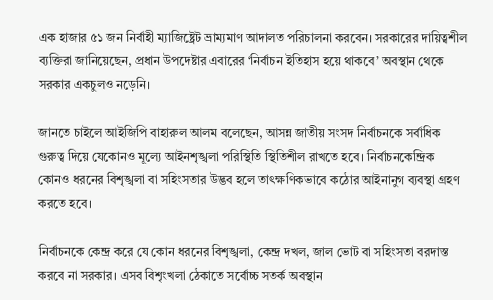এক হাজার ৫১ জন নির্বাহী ম্যাজিষ্ট্রেট ভ্রাম্যমাণ আদালত পরিচালনা করবেন। সরকারের দায়িত্বশীল ব্যক্তিরা জানিয়েছেন, প্রধান উপদেষ্টার এবারের ‘নির্বাচন ইতিহাস হয়ে থাকবে’ অবস্থান থেকে সরকার একচুলও নড়েনি।

জানতে চাইলে আইজিপি বাহারুল আলম বলেছেন, আসন্ন জাতীয় সংসদ নির্বাচনকে সর্বাধিক গুরুত্ব দিয়ে যেকোনও মূল্যে আইনশৃঙ্খলা পরিস্থিতি স্থিতিশীল রাখতে হবে। নির্বাচনকেন্দ্রিক কোনও ধরনের বিশৃঙ্খলা বা সহিংসতার উদ্ভব হলে তাৎক্ষণিকভাবে কঠোর আইনানুগ ব্যবস্থা গ্রহণ করতে হবে।

নির্বাচনকে কেন্দ্র করে যে কোন ধরনের বিশৃঙ্খলা, কেন্দ্র দখল, জাল ভোট বা সহিংসতা বরদাস্ত করবে না সরকার। এসব বিশৃংখলা ঠেকাতে সর্বোচ্চ সতর্ক অবস্থান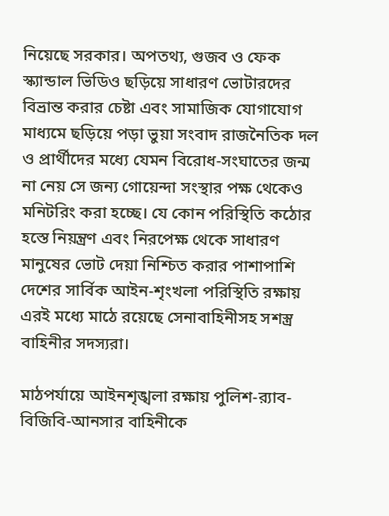নিয়েছে সরকার। অপতথ্য, গুজব ও ফেক স্ক্যান্ডাল ভিডিও ছড়িয়ে সাধারণ ভোটারদের বিভ্রান্ত করার চেষ্টা এবং সামাজিক যোগাযোগ মাধ্যমে ছড়িয়ে পড়া ভুয়া সংবাদ রাজনৈতিক দল ও প্রার্থীদের মধ্যে যেমন বিরোধ-সংঘাতের জন্ম না নেয় সে জন্য গোয়েন্দা সংস্থার পক্ষ থেকেও মনিটরিং করা হচ্ছে। যে কোন পরিস্থিতি কঠোর হস্তে নিয়ন্ত্রণ এবং নিরপেক্ষ থেকে সাধারণ মানুষের ভোট দেয়া নিশ্চিত করার পাশাপাশি দেশের সার্বিক আইন-শৃংখলা পরিস্থিতি রক্ষায় এরই মধ্যে মাঠে রয়েছে সেনাবাহিনীসহ সশস্ত্র বাহিনীর সদস্যরা।

মাঠপর্যায়ে আইনশৃঙ্খলা রক্ষায় পুলিশ-র‌্যাব-বিজিবি-আনসার বাহিনীকে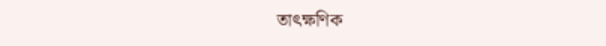তাৎক্ষণিক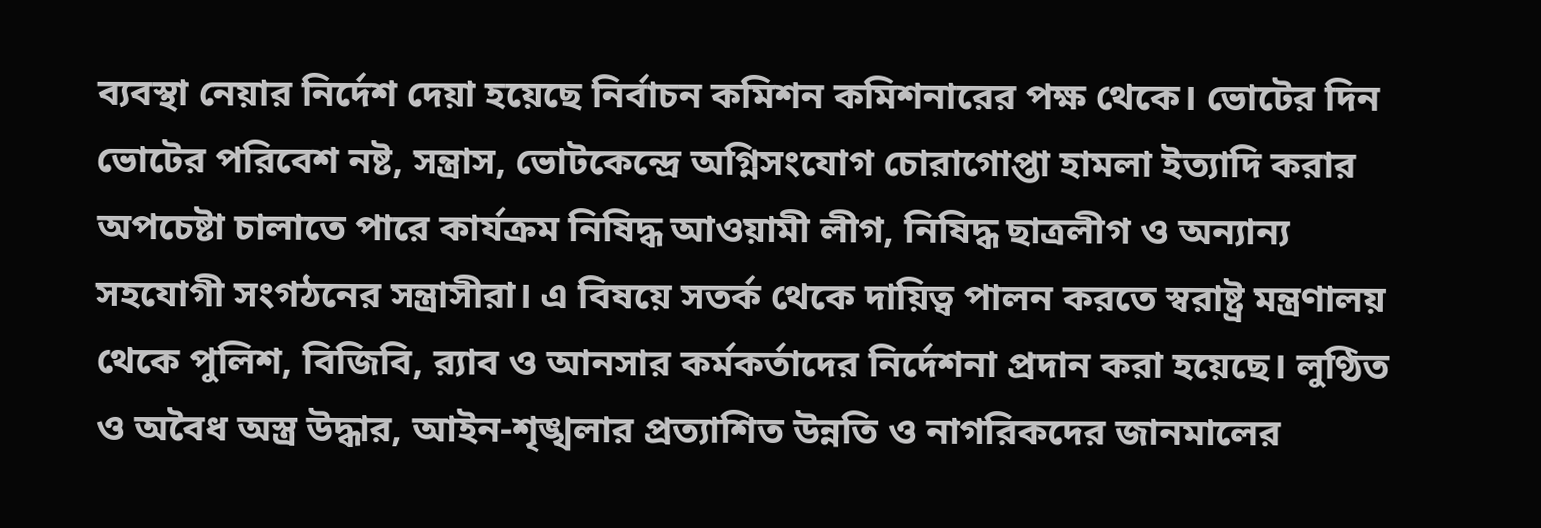ব্যবস্থা নেয়ার নির্দেশ দেয়া হয়েছে নির্বাচন কমিশন কমিশনারের পক্ষ থেকে। ভোটের দিন ভোটের পরিবেশ নষ্ট, সন্ত্রাস, ভোটকেন্দ্রে অগ্নিসংযোগ চোরাগোপ্তা হামলা ইত্যাদি করার অপচেষ্টা চালাতে পারে কার্যক্রম নিষিদ্ধ আওয়ামী লীগ, নিষিদ্ধ ছাত্রলীগ ও অন্যান্য সহযোগী সংগঠনের সন্ত্রাসীরা। এ বিষয়ে সতর্ক থেকে দায়িত্ব পালন করতে স্বরাষ্ট্র মন্ত্রণালয় থেকে পুলিশ, বিজিবি, র‌্যাব ও আনসার কর্মকর্তাদের নির্দেশনা প্রদান করা হয়েছে। লুণ্ঠিত ও অবৈধ অস্ত্র উদ্ধার, আইন-শৃঙ্খলার প্রত্যাশিত উন্নতি ও নাগরিকদের জানমালের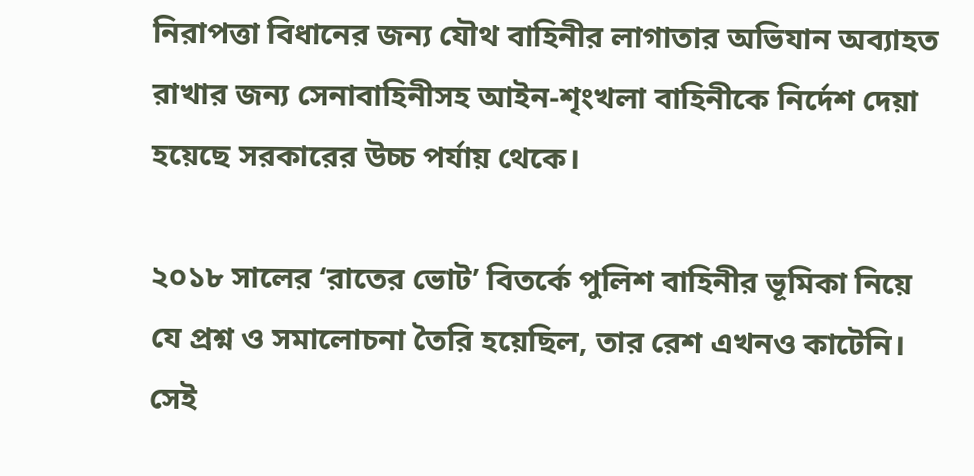নিরাপত্তা বিধানের জন্য যৌথ বাহিনীর লাগাতার অভিযান অব্যাহত রাখার জন্য সেনাবাহিনীসহ আইন-শৃংখলা বাহিনীকে নির্দেশ দেয়া হয়েছে সরকারের উচ্চ পর্যায় থেকে।

২০১৮ সালের ‘রাতের ভোট’ বিতর্কে পুলিশ বাহিনীর ভূমিকা নিয়ে যে প্রশ্ন ও সমালোচনা তৈরি হয়েছিল, তার রেশ এখনও কাটেনি। সেই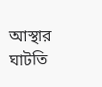আস্থার ঘাটতি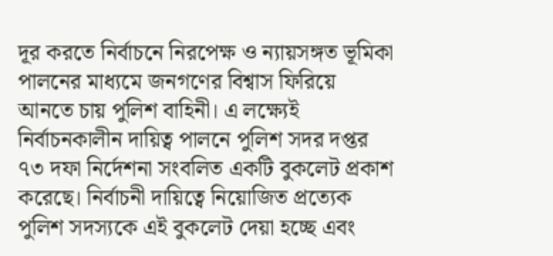দূর করতে নির্বাচনে নিরপেক্ষ ও ন্যায়সঙ্গত ভূমিকা পালনের মাধ্যমে জনগণের বিশ্বাস ফিরিয়ে আনতে চায় পুলিশ বাহিনী। এ লক্ষ্যেই নির্বাচনকালীন দায়িত্ব পালনে পুলিশ সদর দপ্তর ৭৩ দফা নির্দেশনা সংবলিত একটি বুকলেট প্রকাশ করেছে। নির্বাচনী দায়িত্বে নিয়োজিত প্রত্যেক পুলিশ সদস্যকে এই বুকলেট দেয়া হচ্ছে এবং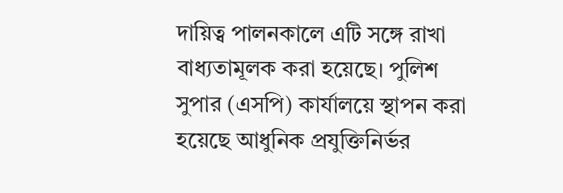দায়িত্ব পালনকালে এটি সঙ্গে রাখা বাধ্যতামূলক করা হয়েছে। পুলিশ সুপার (এসপি) কার্যালয়ে স্থাপন করা হয়েছে আধুনিক প্রযুক্তিনির্ভর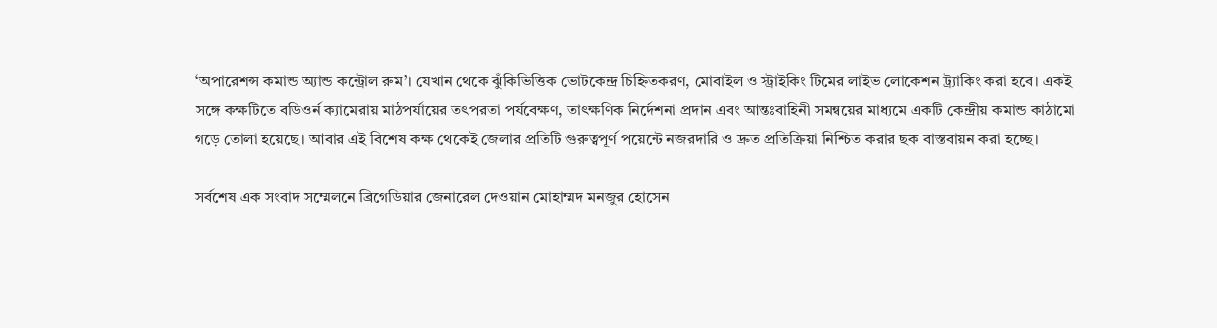‘অপারেশন্স কমান্ড অ্যান্ড কন্ট্রোল রুম’। যেখান থেকে ঝুঁকিভিত্তিক ভোটকেন্দ্র চিহ্নিতকরণ, মোবাইল ও স্ট্রাইকিং টিমের লাইভ লোকেশন ট্র্যাকিং করা হবে। একই সঙ্গে কক্ষটিতে বডিওর্ন ক্যামেরায় মাঠপর্যায়ের তৎপরতা পর্যবেক্ষণ, তাৎক্ষণিক নির্দেশনা প্রদান এবং আন্তঃবাহিনী সমন্বয়ের মাধ্যমে একটি কেন্দ্রীয় কমান্ড কাঠামো গড়ে তোলা হয়েছে। আবার এই বিশেষ কক্ষ থেকেই জেলার প্রতিটি গুরুত্বপূর্ণ পয়েন্টে নজরদারি ও দ্রুত প্রতিক্রিয়া নিশ্চিত করার ছক বাস্তবায়ন করা হচ্ছে।

সর্বশেষ এক সংবাদ সম্মেলনে ব্রিগেডিয়ার জেনারেল দেওয়ান মোহাম্মদ মনজুর হোসেন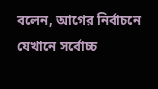বলেন, আগের নির্বাচনে যেখানে সর্বোচ্চ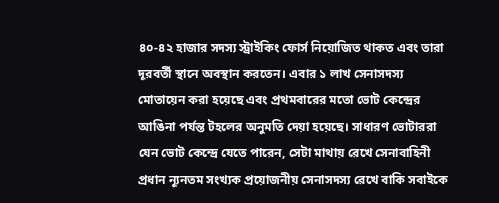৪০-৪২ হাজার সদস্য স্ট্রাইকিং ফোর্স নিয়োজিত থাকত এবং তারা দূরবর্তী স্থানে অবস্থান করতেন। এবার ১ লাখ সেনাসদস্য মোতায়েন করা হয়েছে এবং প্রথমবারের মতো ভোট কেন্দ্রের আঙিনা পর্যন্ত টহলের অনুমতি দেয়া হয়েছে। সাধারণ ভোটাররা যেন ভোট কেন্দ্রে যেতে পারেন, সেটা মাথায় রেখে সেনাবাহিনী প্রধান ন্যূনতম সংখ্যক প্রয়োজনীয় সেনাসদস্য রেখে বাকি সবাইকে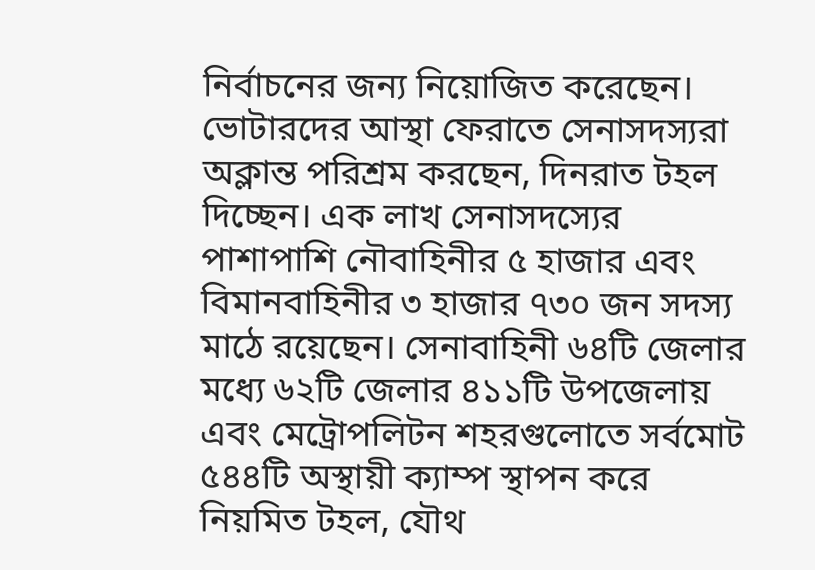নির্বাচনের জন্য নিয়োজিত করেছেন। ভোটারদের আস্থা ফেরাতে সেনাসদস্যরা অক্লান্ত পরিশ্রম করছেন, দিনরাত টহল দিচ্ছেন। এক লাখ সেনাসদস্যের পাশাপাশি নৌবাহিনীর ৫ হাজার এবং বিমানবাহিনীর ৩ হাজার ৭৩০ জন সদস্য মাঠে রয়েছেন। সেনাবাহিনী ৬৪টি জেলার মধ্যে ৬২টি জেলার ৪১১টি উপজেলায় এবং মেট্রোপলিটন শহরগুলোতে সর্বমোট ৫৪৪টি অস্থায়ী ক্যাম্প স্থাপন করে নিয়মিত টহল, যৌথ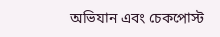অভিযান এবং চেকপোস্ট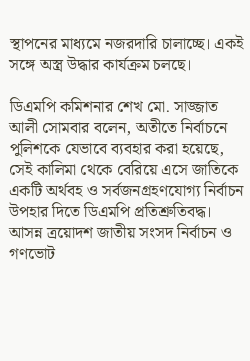স্থাপনের মাধ্যমে নজরদারি চালাচ্ছে। একই সঙ্গে অস্ত্র উদ্ধার কার্যক্রম চলছে।

ডিএমপি কমিশনার শেখ মো. সাজ্জাত আলী সোমবার বলেন, অতীতে নির্বাচনে পুলিশকে যেভাবে ব্যবহার করা হয়েছে, সেই কালিমা থেকে বেরিয়ে এসে জাতিকে একটি অর্থবহ ও সর্বজনগ্রহণযোগ্য নির্বাচন উপহার দিতে ডিএমপি প্রতিশ্রুতিবদ্ধ। আসন্ন ত্রয়োদশ জাতীয় সংসদ নির্বাচন ও গণভোট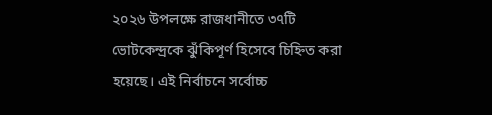২০২৬ উপলক্ষে রাজধানীতে ৩৭টি ভোটকেন্দ্রকে ঝুঁকিপূর্ণ হিসেবে চিহ্নিত করা হয়েছে। এই নির্বাচনে সর্বোচ্চ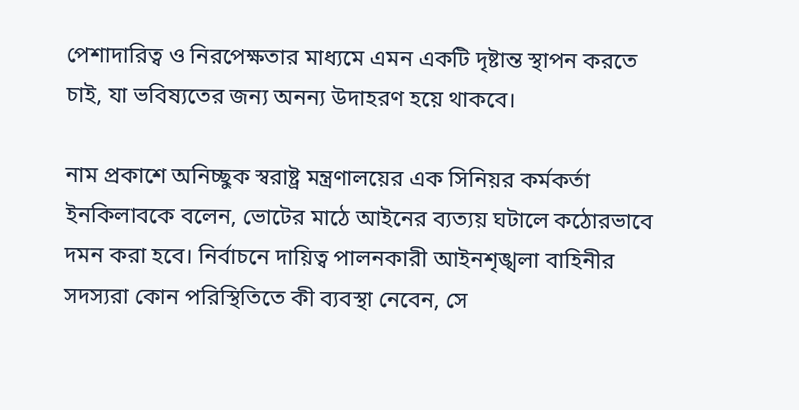পেশাদারিত্ব ও নিরপেক্ষতার মাধ্যমে এমন একটি দৃষ্টান্ত স্থাপন করতে চাই, যা ভবিষ্যতের জন্য অনন্য উদাহরণ হয়ে থাকবে।

নাম প্রকাশে অনিচ্ছুক স্বরাষ্ট্র মন্ত্রণালয়ের এক সিনিয়র কর্মকর্তা ইনকিলাবকে বলেন, ভোটের মাঠে আইনের ব্যত্যয় ঘটালে কঠোরভাবে দমন করা হবে। নির্বাচনে দায়িত্ব পালনকারী আইনশৃঙ্খলা বাহিনীর সদস্যরা কোন পরিস্থিতিতে কী ব্যবস্থা নেবেন, সে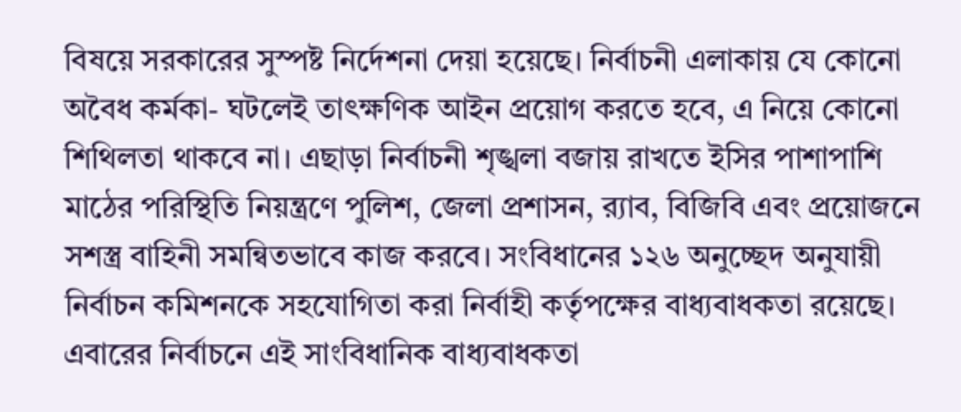বিষয়ে সরকারের সুস্পষ্ট নির্দেশনা দেয়া হয়েছে। নির্বাচনী এলাকায় যে কোনো অবৈধ কর্মকা- ঘটলেই তাৎক্ষণিক আইন প্রয়োগ করতে হবে, এ নিয়ে কোনো শিথিলতা থাকবে না। এছাড়া নির্বাচনী শৃঙ্খলা বজায় রাখতে ইসির পাশাপাশি মাঠের পরিস্থিতি নিয়ন্ত্রণে পুলিশ, জেলা প্রশাসন, র‌্যাব, বিজিবি এবং প্রয়োজনে সশস্ত্র বাহিনী সমন্বিতভাবে কাজ করবে। সংবিধানের ১২৬ অনুচ্ছেদ অনুযায়ী নির্বাচন কমিশনকে সহযোগিতা করা নির্বাহী কর্তৃপক্ষের বাধ্যবাধকতা রয়েছে। এবারের নির্বাচনে এই সাংবিধানিক বাধ্যবাধকতা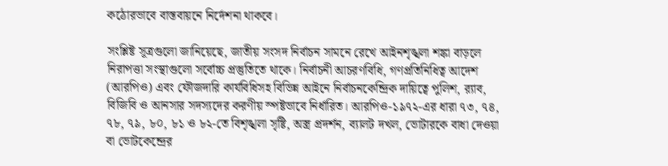কঠোরভাবে বাস্তবায়নে নির্দেশনা থাকবে।

সংশ্লিষ্ট সূত্রগুলো জানিয়েছে, জাতীয় সংসদ নির্বাচন সামনে রেখে আইনশৃঙ্খলা শঙ্কা বাড়লে নিরাপত্তা সংস্থাগুলো সর্বোচ্চ প্রস্তুতিতে থাকে। নির্বাচনী আচরণবিধি, গণপ্রতিনিধিত্ব আদেশ (আরপিও) এবং ফৌজদারি কার্যবিধিসহ বিভিন্ন আইনে নির্বাচনকেন্দ্রিক দায়িত্বে পুলিশ, র‌্যাব, বিজিবি ও আনসার সদস্যদের করণীয় স্পষ্টভাবে নির্ধারিত। আরপিও-১৯৭২-এর ধারা ৭৩, ৭৪, ৭৮, ৭৯, ৮০, ৮১ ও ৮২-তে বিশৃঙ্খলা সৃষ্টি, অস্ত্র প্রদর্শন, ব্যালট দখল, ভোটারকে বাধা দেওয়া বা ভোটকেন্দ্রের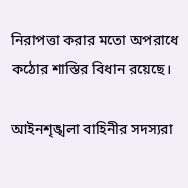নিরাপত্তা করার মতো অপরাধে কঠোর শাস্তির বিধান রয়েছে।

আইনশৃঙ্খলা বাহিনীর সদস্যরা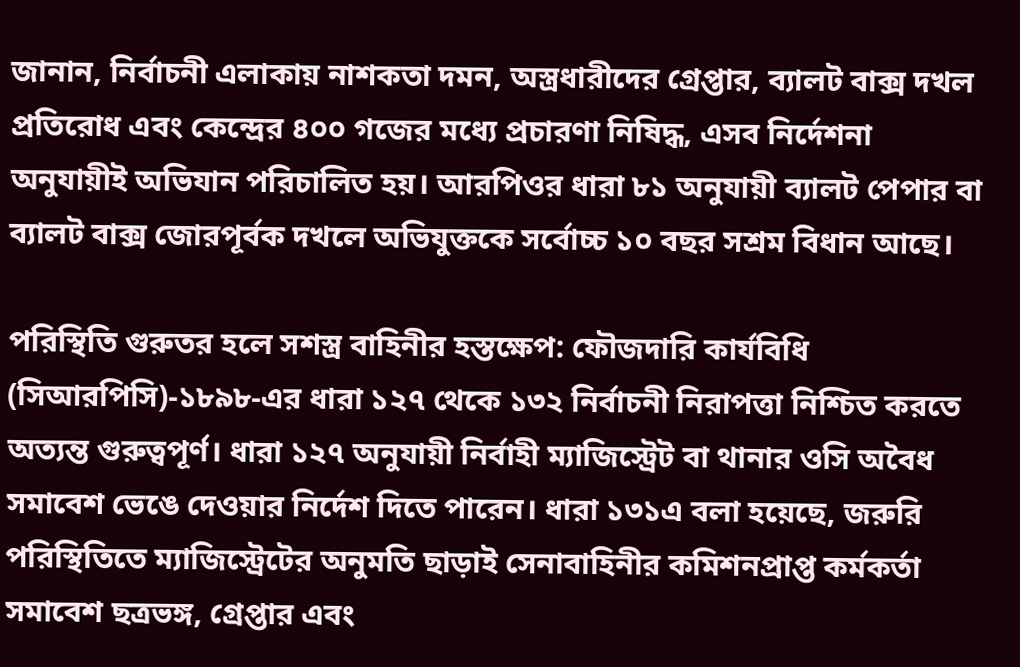জানান, নির্বাচনী এলাকায় নাশকতা দমন, অস্ত্রধারীদের গ্রেপ্তার, ব্যালট বাক্স দখল প্রতিরোধ এবং কেন্দ্রের ৪০০ গজের মধ্যে প্রচারণা নিষিদ্ধ, এসব নির্দেশনা অনুযায়ীই অভিযান পরিচালিত হয়। আরপিওর ধারা ৮১ অনুযায়ী ব্যালট পেপার বা ব্যালট বাক্স জোরপূর্বক দখলে অভিযুক্তকে সর্বোচ্চ ১০ বছর সশ্রম বিধান আছে।

পরিস্থিতি গুরুতর হলে সশস্ত্র বাহিনীর হস্তক্ষেপ: ফৌজদারি কার্যবিধি (সিআরপিসি)-১৮৯৮-এর ধারা ১২৭ থেকে ১৩২ নির্বাচনী নিরাপত্তা নিশ্চিত করতে অত্যন্ত গুরুত্বপূর্ণ। ধারা ১২৭ অনুযায়ী নির্বাহী ম্যাজিস্ট্রেট বা থানার ওসি অবৈধ সমাবেশ ভেঙে দেওয়ার নির্দেশ দিতে পারেন। ধারা ১৩১এ বলা হয়েছে, জরুরি পরিস্থিতিতে ম্যাজিস্ট্রেটের অনুমতি ছাড়াই সেনাবাহিনীর কমিশনপ্রাপ্ত কর্মকর্তা সমাবেশ ছত্রভঙ্গ, গ্রেপ্তার এবং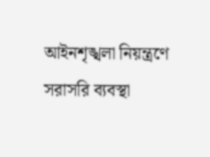আইনশৃঙ্খলা নিয়ন্ত্রণে সরাসরি ব্যবস্থা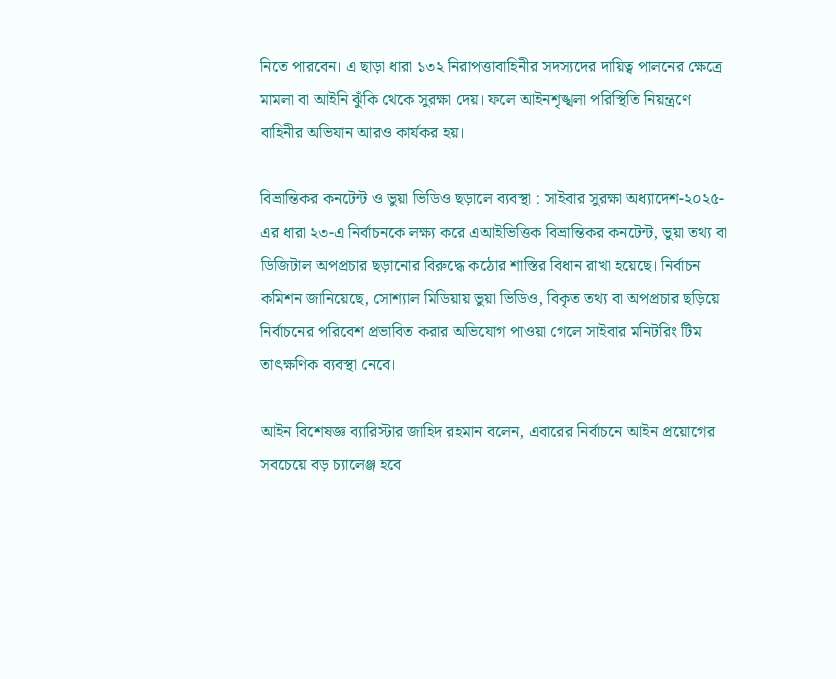নিতে পারবেন। এ ছাড়া ধারা ১৩২ নিরাপত্তাবাহিনীর সদস্যদের দায়িত্ব পালনের ক্ষেত্রে মামলা বা আইনি ঝুঁকি থেকে সুরক্ষা দেয়। ফলে আইনশৃঙ্খলা পরিস্থিতি নিয়ন্ত্রণে বাহিনীর অভিযান আরও কার্যকর হয়।

বিভ্রান্তিকর কনটেন্ট ও ভুয়া ভিডিও ছড়ালে ব্যবস্থা : সাইবার সুরক্ষা অধ্যাদেশ-২০২৫-এর ধারা ২৩-এ নির্বাচনকে লক্ষ্য করে এআইভিত্তিক বিভ্রান্তিকর কনটেন্ট, ভুয়া তথ্য বা ডিজিটাল অপপ্রচার ছড়ানোর বিরুদ্ধে কঠোর শাস্তির বিধান রাখা হয়েছে। নির্বাচন কমিশন জানিয়েছে, সোশ্যাল মিডিয়ায় ভুয়া ভিডিও, বিকৃত তথ্য বা অপপ্রচার ছড়িয়ে নির্বাচনের পরিবেশ প্রভাবিত করার অভিযোগ পাওয়া গেলে সাইবার মনিটরিং টিম তাৎক্ষণিক ব্যবস্থা নেবে।

আইন বিশেষজ্ঞ ব্যারিস্টার জাহিদ রহমান বলেন, এবারের নির্বাচনে আইন প্রয়োগের সবচেয়ে বড় চ্যালেঞ্জ হবে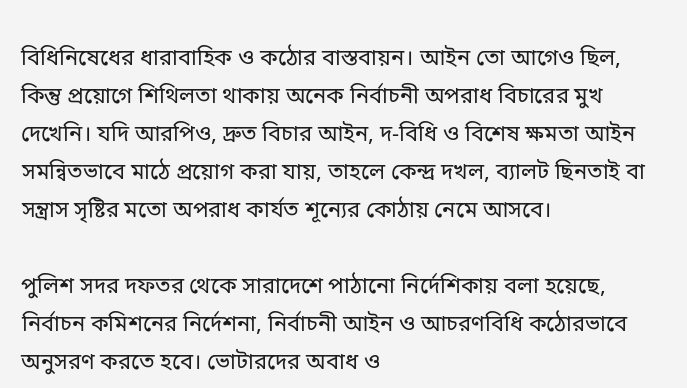বিধিনিষেধের ধারাবাহিক ও কঠোর বাস্তবায়ন। আইন তো আগেও ছিল, কিন্তু প্রয়োগে শিথিলতা থাকায় অনেক নির্বাচনী অপরাধ বিচারের মুখ দেখেনি। যদি আরপিও, দ্রুত বিচার আইন, দ-বিধি ও বিশেষ ক্ষমতা আইন সমন্বিতভাবে মাঠে প্রয়োগ করা যায়, তাহলে কেন্দ্র দখল, ব্যালট ছিনতাই বা সন্ত্রাস সৃষ্টির মতো অপরাধ কার্যত শূন্যের কোঠায় নেমে আসবে।

পুলিশ সদর দফতর থেকে সারাদেশে পাঠানো নির্দেশিকায় বলা হয়েছে, নির্বাচন কমিশনের নির্দেশনা, নির্বাচনী আইন ও আচরণবিধি কঠোরভাবে অনুসরণ করতে হবে। ভোটারদের অবাধ ও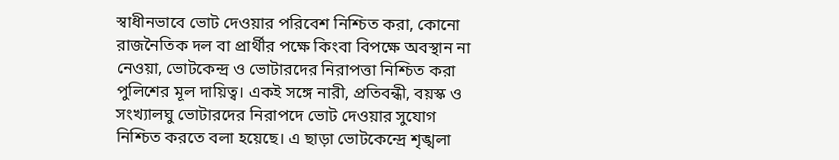স্বাধীনভাবে ভোট দেওয়ার পরিবেশ নিশ্চিত করা, কোনো রাজনৈতিক দল বা প্রার্থীর পক্ষে কিংবা বিপক্ষে অবস্থান না নেওয়া, ভোটকেন্দ্র ও ভোটারদের নিরাপত্তা নিশ্চিত করা পুলিশের মূল দায়িত্ব। একই সঙ্গে নারী, প্রতিবন্ধী, বয়স্ক ও সংখ্যালঘু ভোটারদের নিরাপদে ভোট দেওয়ার সুযোগ নিশ্চিত করতে বলা হয়েছে। এ ছাড়া ভোটকেন্দ্রে শৃঙ্খলা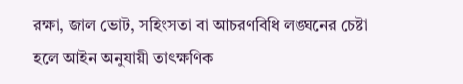রক্ষা, জাল ভোট, সহিংসতা বা আচরণবিধি লঙ্ঘনের চেষ্টা হলে আইন অনুযায়ী তাৎক্ষণিক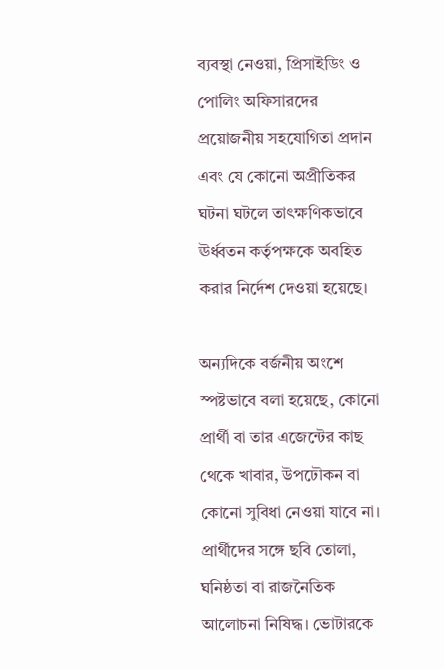ব্যবস্থা নেওয়া, প্রিসাইডিং ও পোলিং অফিসারদের প্রয়োজনীয় সহযোগিতা প্রদান এবং যে কোনো অপ্রীতিকর ঘটনা ঘটলে তাৎক্ষণিকভাবে ঊর্ধ্বতন কর্তৃপক্ষকে অবহিত করার নির্দেশ দেওয়া হয়েছে।

অন্যদিকে বর্জনীয় অংশে স্পষ্টভাবে বলা হয়েছে, কোনো প্রার্থী বা তার এজেন্টের কাছ থেকে খাবার, উপঢৌকন বা কোনো সুবিধা নেওয়া যাবে না। প্রার্থীদের সঙ্গে ছবি তোলা, ঘনিষ্ঠতা বা রাজনৈতিক আলোচনা নিষিদ্ধ। ভোটারকে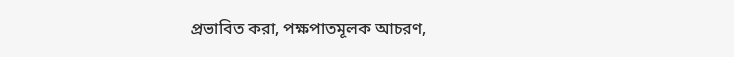প্রভাবিত করা, পক্ষপাতমূলক আচরণ,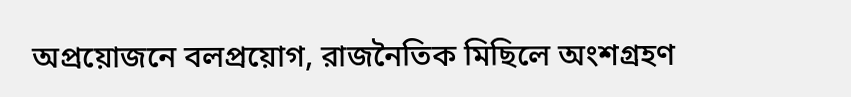অপ্রয়োজনে বলপ্রয়োগ, রাজনৈতিক মিছিলে অংশগ্রহণ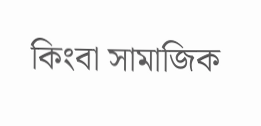কিংবা সামাজিক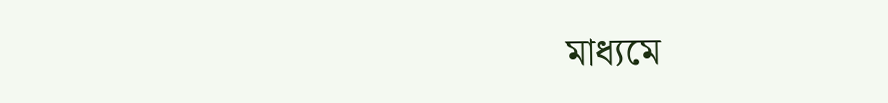মাধ্যমে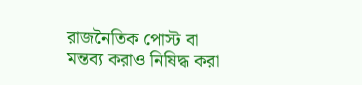রাজনৈতিক পোস্ট বা মন্তব্য করাও নিষিদ্ধ করা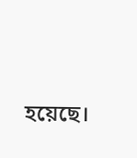হয়েছে।